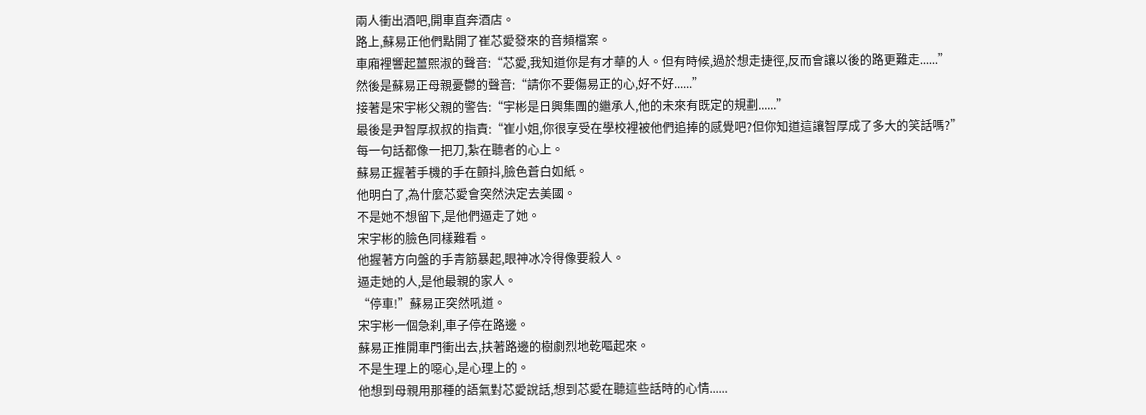兩人衝出酒吧,開車直奔酒店。
路上,蘇易正他們點開了崔芯愛發來的音頻檔案。
車廂裡響起薑熙淑的聲音:“芯愛,我知道你是有才華的人。但有時候,過於想走捷徑,反而會讓以後的路更難走......”
然後是蘇易正母親憂鬱的聲音:“請你不要傷易正的心,好不好......”
接著是宋宇彬父親的警告:“宇彬是日興集團的繼承人,他的未來有既定的規劃......”
最後是尹智厚叔叔的指責:“崔小姐,你很享受在學校裡被他們追捧的感覺吧?但你知道這讓智厚成了多大的笑話嗎?”
每一句話都像一把刀,紮在聽者的心上。
蘇易正握著手機的手在顫抖,臉色蒼白如紙。
他明白了,為什麼芯愛會突然決定去美國。
不是她不想留下,是他們逼走了她。
宋宇彬的臉色同樣難看。
他握著方向盤的手青筋暴起,眼神冰冷得像要殺人。
逼走她的人,是他最親的家人。
“停車!”蘇易正突然吼道。
宋宇彬一個急刹,車子停在路邊。
蘇易正推開車門衝出去,扶著路邊的樹劇烈地乾嘔起來。
不是生理上的噁心,是心理上的。
他想到母親用那種的語氣對芯愛說話,想到芯愛在聽這些話時的心情......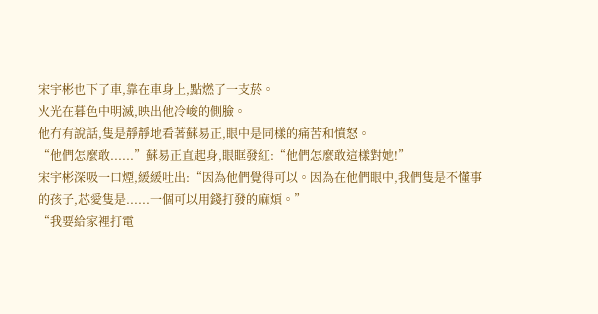宋宇彬也下了車,靠在車身上,點燃了一支菸。
火光在暮色中明滅,映出他冷峻的側臉。
他冇有說話,隻是靜靜地看著蘇易正,眼中是同樣的痛苦和憤怒。
“他們怎麼敢......”蘇易正直起身,眼眶發紅:“他們怎麼敢這樣對她!”
宋宇彬深吸一口煙,緩緩吐出:“因為他們覺得可以。因為在他們眼中,我們隻是不懂事的孩子,芯愛隻是......一個可以用錢打發的麻煩。”
“我要給家裡打電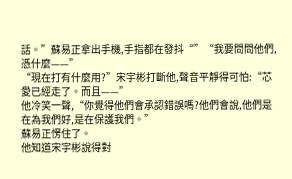話。”蘇易正拿出手機,手指都在發抖“”“我要問問他們,憑什麼——”
“現在打有什麼用?”宋宇彬打斷他,聲音平靜得可怕:“芯愛已經走了。而且——”
他冷笑一聲,“你覺得他們會承認錯誤嗎?他們會說,他們是在為我們好,是在保護我們。”
蘇易正愣住了。
他知道宋宇彬說得對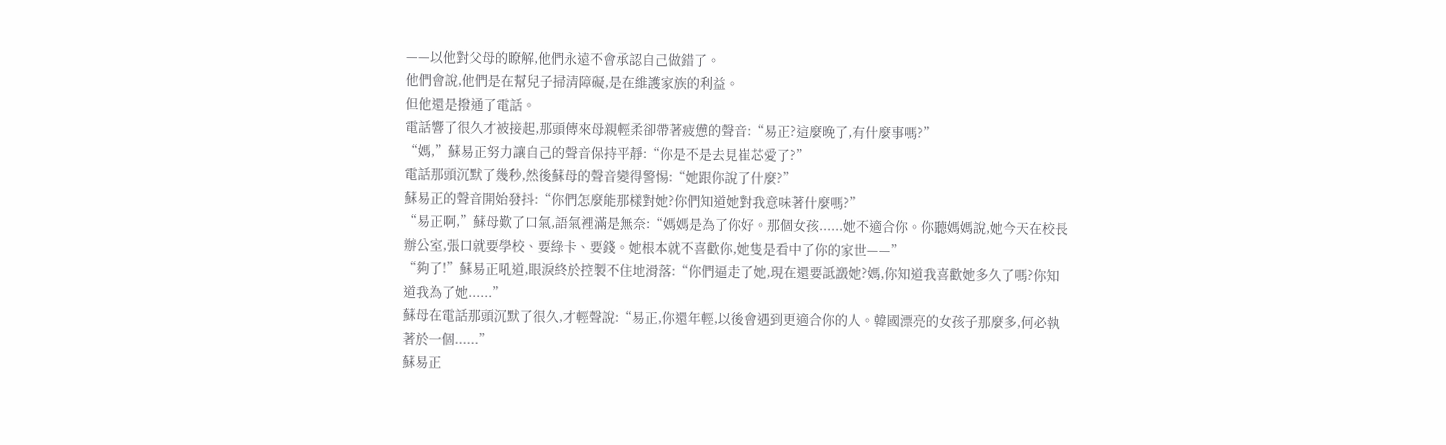——以他對父母的瞭解,他們永遠不會承認自己做錯了。
他們會說,他們是在幫兒子掃清障礙,是在維護家族的利益。
但他還是撥通了電話。
電話響了很久才被接起,那頭傳來母親輕柔卻帶著疲憊的聲音:“易正?這麼晚了,有什麼事嗎?”
“媽,”蘇易正努力讓自己的聲音保持平靜:“你是不是去見崔芯愛了?”
電話那頭沉默了幾秒,然後蘇母的聲音變得警惕:“她跟你說了什麼?”
蘇易正的聲音開始發抖:“你們怎麼能那樣對她?你們知道她對我意味著什麼嗎?”
“易正啊,”蘇母歎了口氣,語氣裡滿是無奈:“媽媽是為了你好。那個女孩......她不適合你。你聽媽媽說,她今天在校長辦公室,張口就要學校、要綠卡、要錢。她根本就不喜歡你,她隻是看中了你的家世——”
“夠了!”蘇易正吼道,眼淚終於控製不住地滑落:“你們逼走了她,現在還要詆譭她?媽,你知道我喜歡她多久了嗎?你知道我為了她......”
蘇母在電話那頭沉默了很久,才輕聲說:“易正,你還年輕,以後會遇到更適合你的人。韓國漂亮的女孩子那麼多,何必執著於一個......”
蘇易正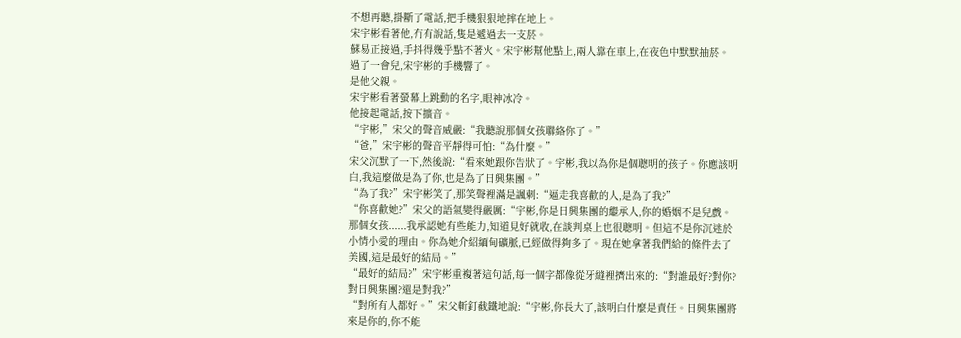不想再聽,掛斷了電話,把手機狠狠地摔在地上。
宋宇彬看著他,冇有說話,隻是遞過去一支菸。
蘇易正接過,手抖得幾乎點不著火。宋宇彬幫他點上,兩人靠在車上,在夜色中默默抽菸。
過了一會兒,宋宇彬的手機響了。
是他父親。
宋宇彬看著螢幕上跳動的名字,眼神冰冷。
他接起電話,按下擴音。
“宇彬,”宋父的聲音威嚴:“我聽說那個女孩聯絡你了。”
“爸,”宋宇彬的聲音平靜得可怕:“為什麼。”
宋父沉默了一下,然後說:“看來她跟你告狀了。宇彬,我以為你是個聰明的孩子。你應該明白,我這麼做是為了你,也是為了日興集團。”
“為了我?”宋宇彬笑了,那笑聲裡滿是諷刺:“逼走我喜歡的人,是為了我?”
“你喜歡她?”宋父的語氣變得嚴厲:“宇彬,你是日興集團的繼承人,你的婚姻不是兒戲。那個女孩......我承認她有些能力,知道見好就收,在談判桌上也很聰明。但這不是你沉迷於小情小愛的理由。你為她介紹緬甸礦脈,已經做得夠多了。現在她拿著我們給的條件去了美國,這是最好的結局。”
“最好的結局?”宋宇彬重複著這句話,每一個字都像從牙縫裡擠出來的:“對誰最好?對你?對日興集團?還是對我?”
“對所有人都好。”宋父斬釘截鐵地說:“宇彬,你長大了,該明白什麼是責任。日興集團將來是你的,你不能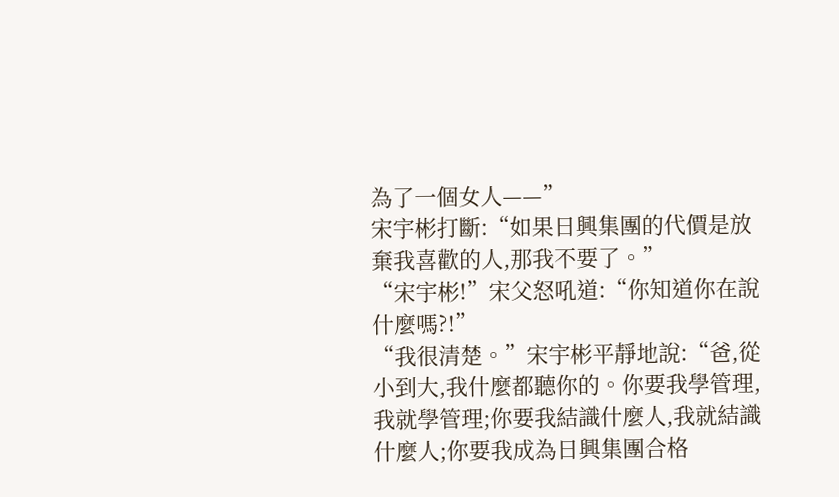為了一個女人——”
宋宇彬打斷:“如果日興集團的代價是放棄我喜歡的人,那我不要了。”
“宋宇彬!”宋父怒吼道:“你知道你在說什麼嗎?!”
“我很清楚。”宋宇彬平靜地說:“爸,從小到大,我什麼都聽你的。你要我學管理,我就學管理;你要我結識什麼人,我就結識什麼人;你要我成為日興集團合格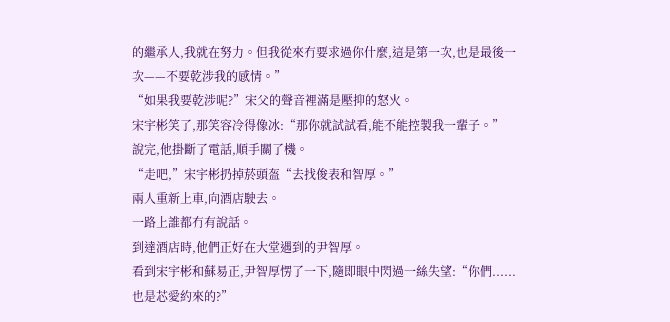的繼承人,我就在努力。但我從來冇要求過你什麼,這是第一次,也是最後一次——不要乾涉我的感情。”
“如果我要乾涉呢?”宋父的聲音裡滿是壓抑的怒火。
宋宇彬笑了,那笑容冷得像冰:“那你就試試看,能不能控製我一輩子。”
說完,他掛斷了電話,順手關了機。
“走吧,”宋宇彬扔掉菸頭盔“去找俊表和智厚。”
兩人重新上車,向酒店駛去。
一路上誰都冇有說話。
到達酒店時,他們正好在大堂遇到的尹智厚。
看到宋宇彬和蘇易正,尹智厚愣了一下,隨即眼中閃過一絲失望:“你們......也是芯愛約來的?”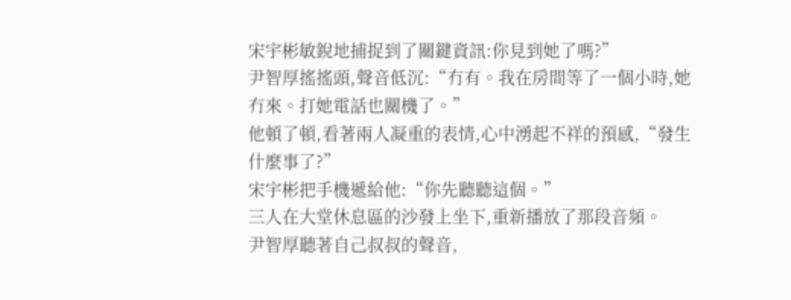宋宇彬敏銳地捕捉到了關鍵資訊:你見到她了嗎?”
尹智厚搖搖頭,聲音低沉:“冇有。我在房間等了一個小時,她冇來。打她電話也關機了。”
他頓了頓,看著兩人凝重的表情,心中湧起不祥的預感,“發生什麼事了?”
宋宇彬把手機遞給他:“你先聽聽這個。”
三人在大堂休息區的沙發上坐下,重新播放了那段音頻。
尹智厚聽著自己叔叔的聲音,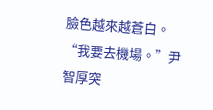臉色越來越蒼白。
“我要去機場。”尹智厚突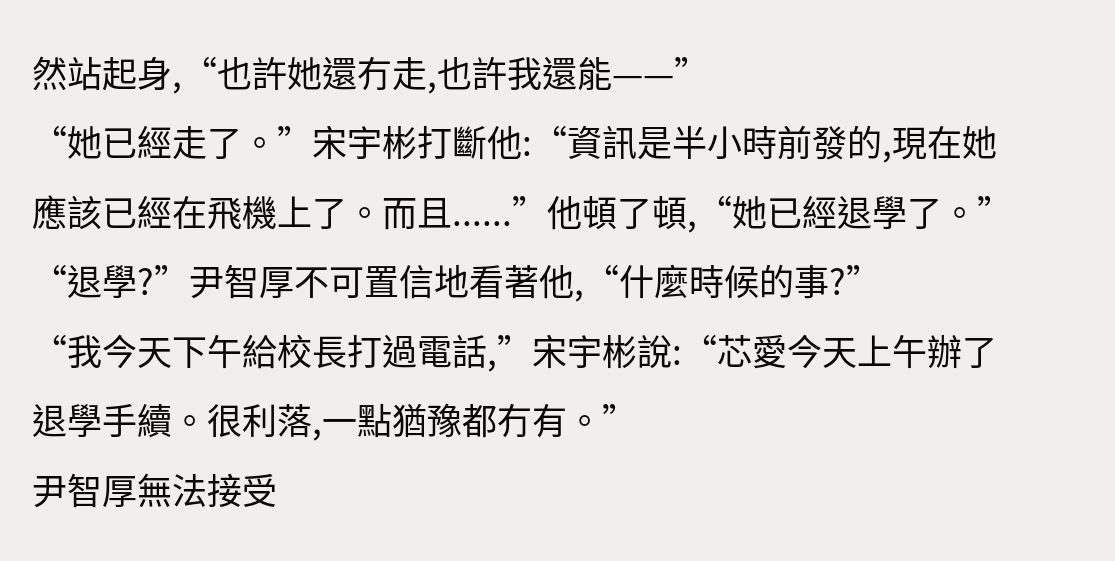然站起身,“也許她還冇走,也許我還能——”
“她已經走了。”宋宇彬打斷他:“資訊是半小時前發的,現在她應該已經在飛機上了。而且......”他頓了頓,“她已經退學了。”
“退學?”尹智厚不可置信地看著他,“什麼時候的事?”
“我今天下午給校長打過電話,”宋宇彬說:“芯愛今天上午辦了退學手續。很利落,一點猶豫都冇有。”
尹智厚無法接受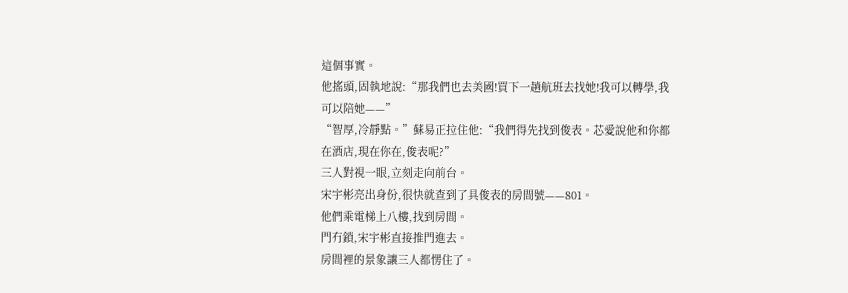這個事實。
他搖頭,固執地說:“那我們也去美國!買下一趟航班去找她!我可以轉學,我可以陪她——”
“智厚,冷靜點。”蘇易正拉住他:“我們得先找到俊表。芯愛說他和你都在酒店,現在你在,俊表呢?”
三人對視一眼,立刻走向前台。
宋宇彬亮出身份,很快就查到了具俊表的房間號——801。
他們乘電梯上八樓,找到房間。
門冇鎖,宋宇彬直接推門進去。
房間裡的景象讓三人都愣住了。